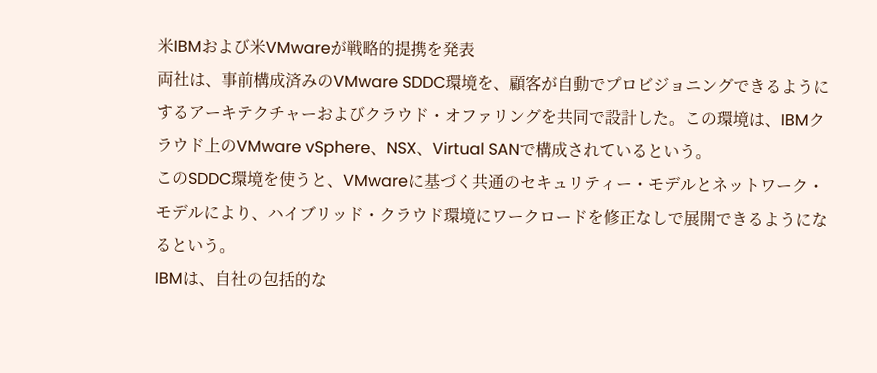米IBMおよび米VMwareが戦略的提携を発表
両社は、事前構成済みのVMware SDDC環境を、顧客が自動でプロビジョニングできるようにするアーキテクチャーおよびクラウド・オファリングを共同で設計した。この環境は、IBMクラウド上のVMware vSphere、NSX、Virtual SANで構成されているという。
このSDDC環境を使うと、VMwareに基づく共通のセキュリティー・モデルとネットワーク・モデルにより、ハイブリッド・クラウド環境にワークロードを修正なしで展開できるようになるという。
IBMは、自社の包括的な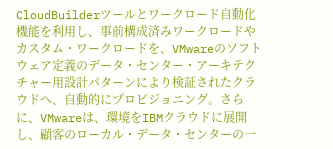CloudBuilderツールとワークロード自動化機能を利用し、事前構成済みワークロードやカスタム・ワークロードを、VMwareのソフトウェア定義のデータ・センター・アーキテクチャー用設計パターンにより検証されたクラウドへ、自動的にプロビジョニング。さらに、VMwareは、環境をIBMクラウドに展開し、顧客のローカル・データ・センターの一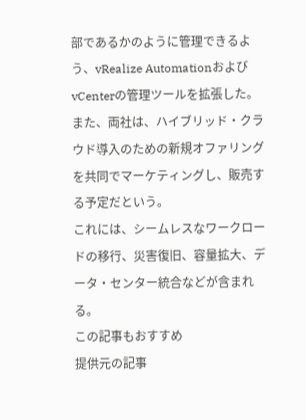部であるかのように管理できるよう、vRealize AutomationおよびvCenterの管理ツールを拡張した。
また、両社は、ハイブリッド・クラウド導入のための新規オファリングを共同でマーケティングし、販売する予定だという。
これには、シームレスなワークロードの移行、災害復旧、容量拡大、データ・センター統合などが含まれる。
この記事もおすすめ
提供元の記事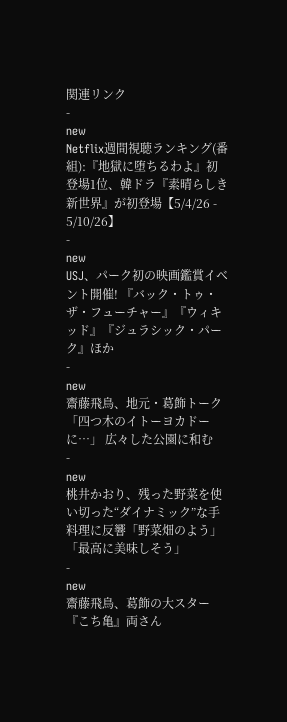関連リンク
-
new
Netflix週間視聴ランキング(番組):『地獄に堕ちるわよ』初登場1位、韓ドラ『素晴らしき新世界』が初登場【5/4/26 - 5/10/26】
-
new
USJ、パーク初の映画鑑賞イベント開催! 『バック・トゥ・ザ・フューチャー』『ウィキッド』『ジュラシック・パーク』ほか
-
new
齋藤飛鳥、地元・葛飾トーク「四つ木のイトーヨカドーに…」 広々した公園に和む
-
new
桃井かおり、残った野菜を使い切った“ダイナミック”な手料理に反響「野菜畑のよう」「最高に美味しそう」
-
new
齋藤飛鳥、葛飾の大スター『こち亀』両さん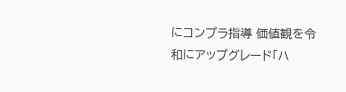にコンプラ指導 価値観を令和にアップグレード「ハ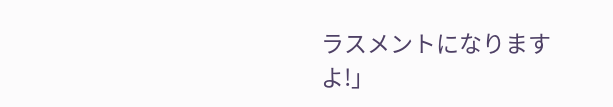ラスメントになりますよ!」